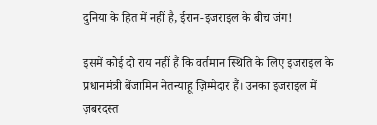दुनिया के हित में नहीं है, ईरान-इजराइल के बीच जंग!

इसमें कोई दो राय नहीं हैं कि वर्तमान स्थिति के लिए इजराइल के प्रधानमंत्री बेंजामिन नेतन्याहू ज़िम्मेदार हैं। उनका इजराइल में ज़बरदस्त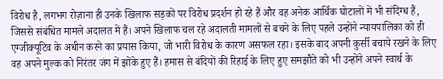विरोध है, लगभग रोज़ाना ही उनके खिलाफ सड़कों पर विरोध प्रदर्शन हो रहे हैं और वह अनेक आर्थिक घोटालों में भी संदिग्ध हैं, जिससे संबंधित मामले अदालत में हैं। अपने खिलाफ चल रहे अदालती मामलों से बचने के लिए पहले उन्होंने न्यायपालिका को ही एग्जीक्यूटिव के अधीन करने का प्रयास किया, जो भारी विरोध के कारण असफल रहा। इसके बाद अपनी कुर्सी बचाये रखने के लिए वह अपने मुल्क को निरंतर जंग में झोंके हुए हैं। हमास से बंदियों की रिहाई के लिए हुए समझौते को भी उन्होंने अपने स्वार्थ के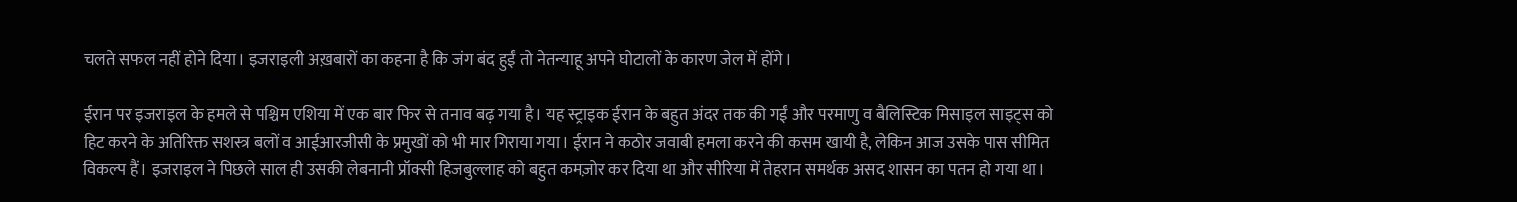चलते सफल नहीं होने दिया। इजराइली अख़बारों का कहना है कि जंग बंद हुईं तो नेतन्याहू अपने घोटालों के कारण जेल में होंगे।

ईरान पर इजराइल के हमले से पश्चिम एशिया में एक बार फिर से तनाव बढ़ गया है। यह स्ट्राइक ईरान के बहुत अंदर तक की गईं और परमाणु व बैलिस्टिक मिसाइल साइट्स को हिट करने के अतिरिक्त सशस्त्र बलों व आईआरजीसी के प्रमुखों को भी मार गिराया गया। ईरान ने कठोर जवाबी हमला करने की कसम खायी है, लेकिन आज उसके पास सीमित विकल्प हैं। इजराइल ने पिछले साल ही उसकी लेबनानी प्रॉक्सी हिजबुल्लाह को बहुत कमज़ोर कर दिया था और सीरिया में तेहरान समर्थक असद शासन का पतन हो गया था।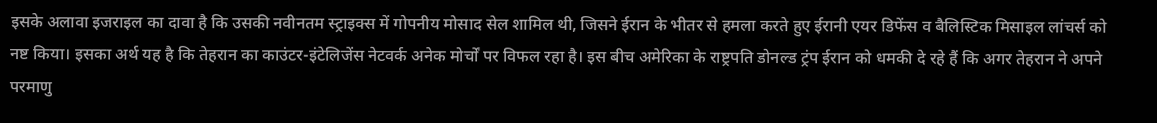इसके अलावा इजराइल का दावा है कि उसकी नवीनतम स्ट्राइक्स में गोपनीय मोसाद सेल शामिल थी, जिसने ईरान के भीतर से हमला करते हुए ईरानी एयर डिफेंस व बैलिस्टिक मिसाइल लांचर्स को नष्ट किया। इसका अर्थ यह है कि तेहरान का काउंटर-इंटेलिजेंस नेटवर्क अनेक मोर्चों पर विफल रहा है। इस बीच अमेरिका के राष्ट्रपति डोनल्ड ट्रंप ईरान को धमकी दे रहे हैं कि अगर तेहरान ने अपने परमाणु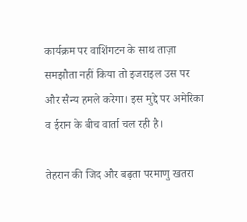कार्यक्रम पर वाशिंगटन के साथ ताज़ा समझौता नहीं किया तो इजराइल उस पर और सैन्य हमले करेगा। इस मुद्दे पर अमेरिका व ईरान के बीच वार्ता चल रही है।

तेहरान की जिद और बढ़ता परमाणु खतरा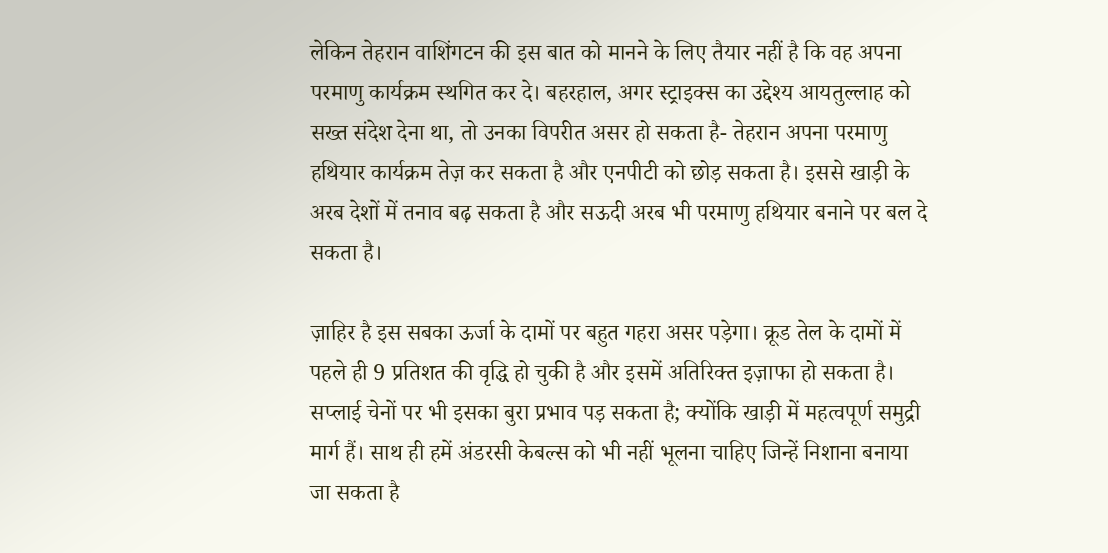लेकिन तेहरान वाशिंगटन की इस बात को मानने के लिए तैयार नहीं है कि वह अपना परमाणु कार्यक्रम स्थगित कर दे। बहरहाल, अगर स्ट्राइक्स का उद्देश्य आयतुल्लाह को सख्त संदेश देना था, तो उनका विपरीत असर हो सकता है- तेहरान अपना परमाणु हथियार कार्यक्रम तेज़ कर सकता है और एनपीटी को छोड़ सकता है। इससे खाड़ी के अरब देशों में तनाव बढ़ सकता है और सऊदी अरब भी परमाणु हथियार बनाने पर बल दे सकता है।

ज़ाहिर है इस सबका ऊर्जा के दामों पर बहुत गहरा असर पड़ेगा। क्रूड तेल के दामों में पहले ही 9 प्रतिशत की वृद्धि हो चुकी है और इसमें अतिरिक्त इज़ाफा हो सकता है। सप्लाई चेनों पर भी इसका बुरा प्रभाव पड़ सकता है; क्योंकि खाड़ी में महत्वपूर्ण समुद्री मार्ग हैं। साथ ही हमें अंडरसी केबल्स को भी नहीं भूलना चाहिए जिन्हें निशाना बनाया जा सकता है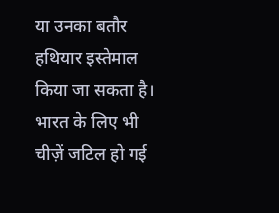या उनका बतौर हथियार इस्तेमाल किया जा सकता है। भारत के लिए भी चीज़ें जटिल हो गई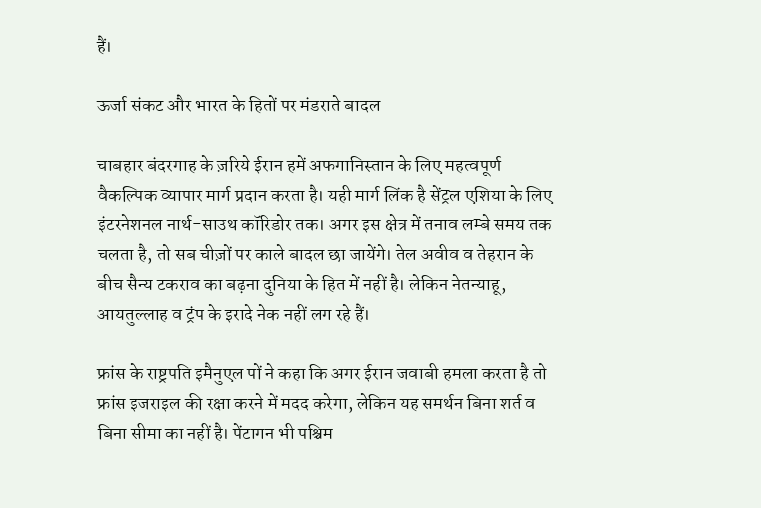हैं।

ऊर्जा संकट और भारत के हितों पर मंडराते बादल

चाबहार बंदरगाह के ज़रिये ईरान हमें अफगानिस्तान के लिए महत्वपूर्ण वैकल्पिक व्यापार मार्ग प्रदान करता है। यही मार्ग लिंक है सेंट्रल एशिया के लिए इंटरनेशनल नार्थ-साउथ कॉरिडोर तक। अगर इस क्षेत्र में तनाव लम्बे समय तक चलता है, तो सब चीज़ों पर काले बादल छा जायेंगे। तेल अवीव व तेहरान के बीच सैन्य टकराव का बढ़ना दुनिया के हित में नहीं है। लेकिन नेतन्याहू, आयतुल्लाह व ट्रंप के इरादे नेक नहीं लग रहे हैं।

फ्रांस के राष्ट्रपति इमैनुएल पों ने कहा कि अगर ईरान जवाबी हमला करता है तो फ्रांस इजराइल की रक्षा करने में मदद करेगा, लेकिन यह समर्थन बिना शर्त व बिना सीमा का नहीं है। पेंटागन भी पश्चिम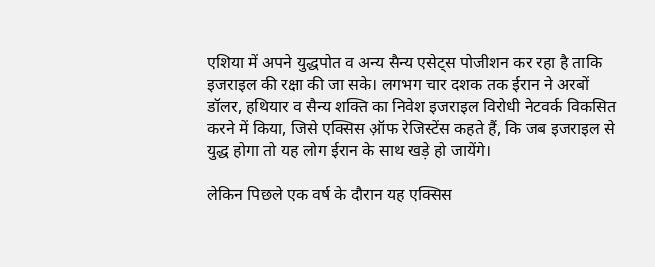एशिया में अपने युद्धपोत व अन्य सैन्य एसेट्स पोजीशन कर रहा है ताकि इजराइल की रक्षा की जा सके। लगभग चार दशक तक ईरान ने अरबों डॉलर, हथियार व सैन्य शक्ति का निवेश इजराइल विरोधी नेटवर्क विकसित करने में किया, जिसे एक्सिस ऑ़फ रेजिस्टेंस कहते हैं, कि जब इजराइल से युद्ध होगा तो यह लोग ईरान के साथ खड़े हो जायेंगे।

लेकिन पिछले एक वर्ष के दौरान यह एक्सिस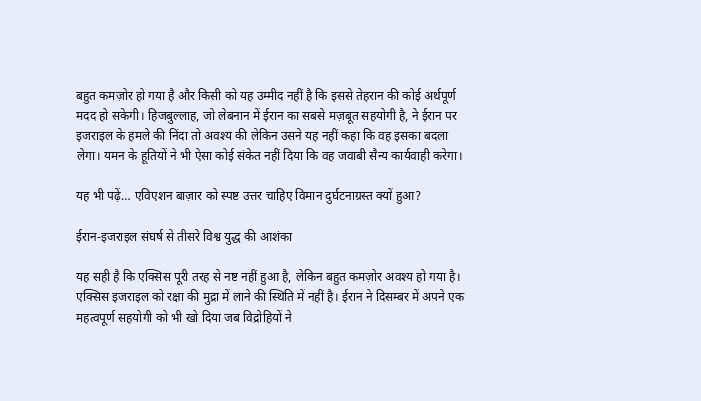बहुत कमज़ोर हो गया है और किसी को यह उम्मीद नहीं है कि इससे तेहरान की कोई अर्थपूर्ण मदद हो सकेगी। हिजबुल्लाह, जो लेबनान में ईरान का सबसे मज़बूत सहयोगी है, ने ईरान पर इजराइल के हमले की निंदा तो अवश्य की लेकिन उसने यह नहीं कहा कि वह इसका बदला लेगा। यमन के हूतियों ने भी ऐसा कोई संकेत नहीं दिया कि वह जवाबी सैन्य कार्यवाही करेगा।

यह भी पढ़ें… एविएशन बाज़ार को स्पष्ट उत्तर चाहिए विमान दुर्घटनाग्रस्त क्यों हुआ?

ईरान-इजराइल संघर्ष से तीसरे विश्व युद्ध की आशंका

यह सही है कि एक्सिस पूरी तरह से नष्ट नहीं हुआ है, लेकिन बहुत कमज़ोर अवश्य हो गया है। एक्सिस इजराइल को रक्षा की मुद्रा में लाने की स्थिति में नहीं है। ईरान ने दिसम्बर में अपने एक महत्वपूर्ण सहयोगी को भी खो दिया जब विद्रोहियों ने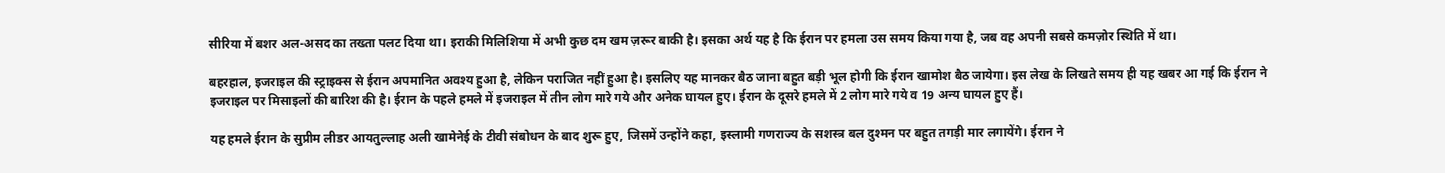सीरिया में बशर अल-असद का तख्ता पलट दिया था। इराकी मिलिशिया में अभी कुछ दम खम ज़रूर बाकी है। इसका अर्थ यह है कि ईरान पर हमला उस समय किया गया है, जब वह अपनी सबसे कमज़ोर स्थिति में था।

बहरहाल, इजराइल की स्ट्राइक्स से ईरान अपमानित अवश्य हुआ है, लेकिन पराजित नहीं हुआ है। इसलिए यह मानकर बैठ जाना बहुत बड़ी भूल होगी कि ईरान खामोश बैठ जायेगा। इस लेख के लिखते समय ही यह खबर आ गई कि ईरान ने इजराइल पर मिसाइलों की बारिश की है। ईरान के पहले हमले में इजराइल में तीन लोग मारे गये और अनेक घायल हुए। ईरान के दूसरे हमले में 2 लोग मारे गये व 19 अन्य घायल हुए हैं।

यह हमले ईरान के सुप्रीम लीडर आयतुल्लाह अली खामेनेई के टीवी संबोधन के बाद शुरू हुए, जिसमें उन्होंने कहा, इस्लामी गणराज्य के सशस्त्र बल दुश्मन पर बहुत तगड़ी मार लगायेंगे। ईरान ने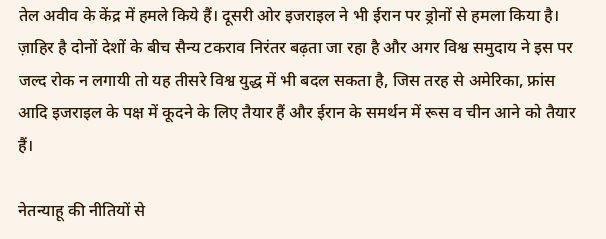तेल अवीव के केंद्र में हमले किये हैं। दूसरी ओर इजराइल ने भी ईरान पर ड्रोनों से हमला किया है। ज़ाहिर है दोनों देशों के बीच सैन्य टकराव निरंतर बढ़ता जा रहा है और अगर विश्व समुदाय ने इस पर जल्द रोक न लगायी तो यह तीसरे विश्व युद्ध में भी बदल सकता है, जिस तरह से अमेरिका, फ्रांस आदि इजराइल के पक्ष में कूदने के लिए तैयार हैं और ईरान के समर्थन में रूस व चीन आने को तैयार हैं।

नेतन्याहू की नीतियों से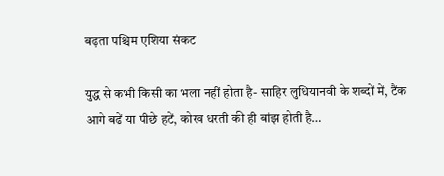बढ़ता पश्चिम एशिया संकट

युद्ध से कभी किसी का भला नहीं होता है- साहिर लुधियानवी के शब्दों में, टैंक आगे बढें या पीछे हटें, कोख धरती की ही बांझ होती है…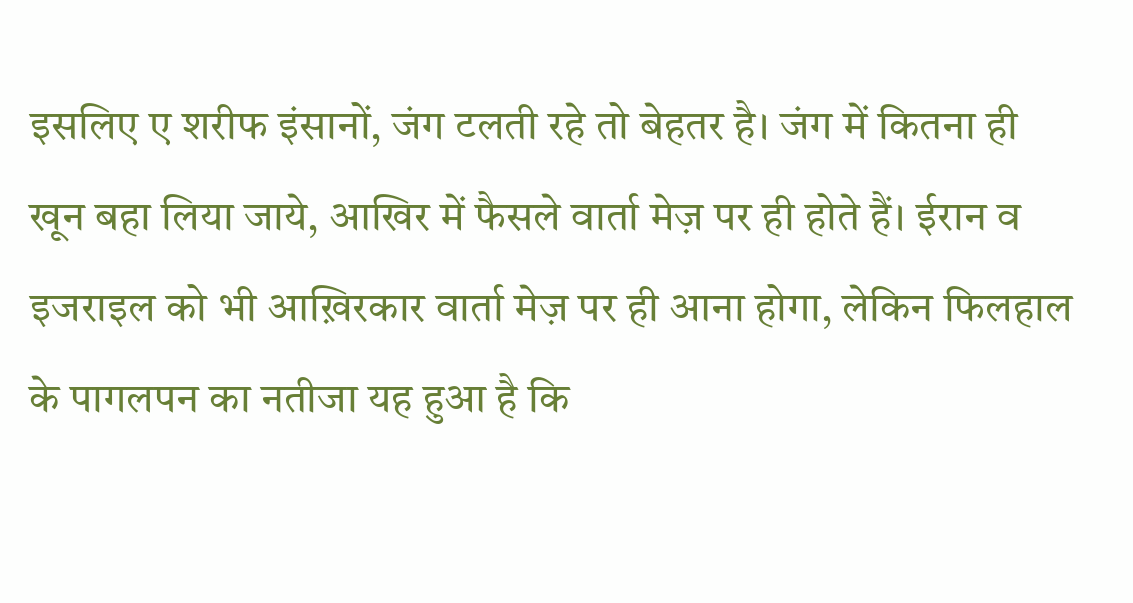इसलिए ए शरीफ इंसानों, जंग टलती रहे तो बेहतर है। जंग में कितना ही खून बहा लिया जाये, आखिर में फैसले वार्ता मेज़ पर ही होते हैं। ईरान व इजराइल को भी आख़िरकार वार्ता मेज़ पर ही आना होगा, लेकिन फिलहाल के पागलपन का नतीजा यह हुआ है कि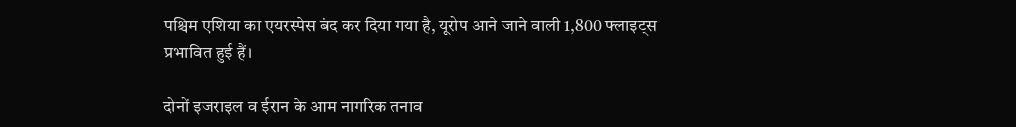पश्चिम एशिया का एयरस्पेस बंद कर दिया गया है, यूरोप आने जाने वाली 1,800 फ्लाइट्स प्रभावित हुई हैं।

दोनों इजराइल व ईरान के आम नागरिक तनाव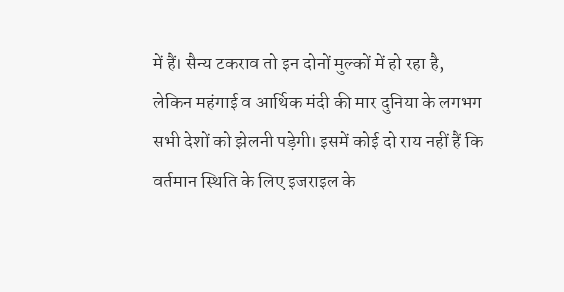में हैं। सैन्य टकराव तो इन दोनों मुल्कों में हो रहा है, लेकिन महंगाई व आर्थिक मंदी की मार दुनिया के लगभग सभी देशों को झेलनी पड़ेगी। इसमें कोई दो राय नहीं हैं कि वर्तमान स्थिति के लिए इजराइल के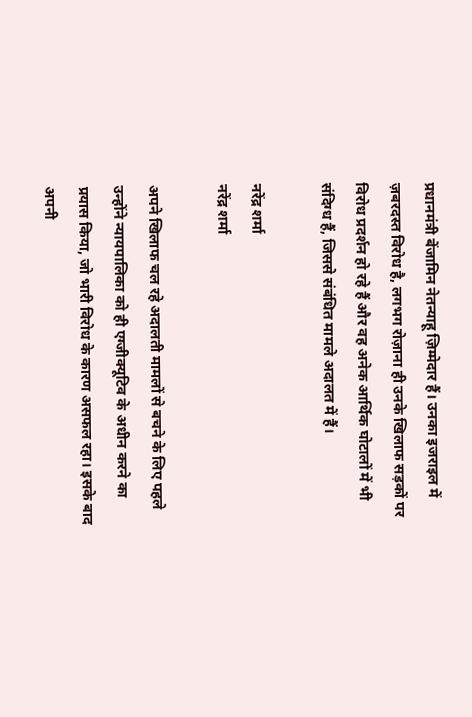प्रधानमंत्री बेंजामिन नेतन्याहू ज़िम्मेदार हैं। उनका इजराइल में ज़बरदस्त विरोध है, लगभग रोज़ाना ही उनके खिलाफ सड़कों पर विरोध प्रदर्शन हो रहे हैं और वह अनेक आर्थिक घोटालों में भी संदिग्ध हैं, जिससे संबंधित मामले अदालत में हैं।

नरेंद्र शर्मा
नरेंद्र शर्मा

अपने खिलाफ चल रहे अदालती मामलों से बचने के लिए पहले उन्होंने न्यायपालिका को ही एग्जीक्यूटिव के अधीन करने का प्रयास किया, जो भारी विरोध के कारण असफल रहा। इसके बाद अपनी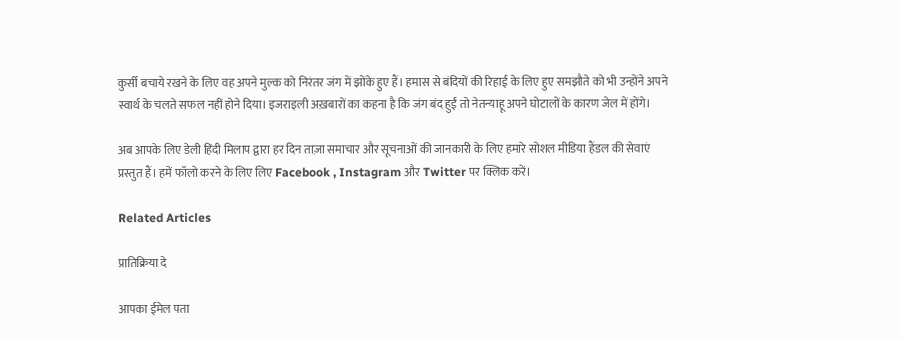कुर्सी बचाये रखने के लिए वह अपने मुल्क को निरंतर जंग में झोंके हुए हैं। हमास से बंदियों की रिहाई के लिए हुए समझौते को भी उन्होंने अपने स्वार्थ के चलते सफल नहीं होने दिया। इजराइली अख़बारों का कहना है कि जंग बंद हुईं तो नेतन्याहू अपने घोटालों के कारण जेल में होंगे।

अब आपके लिए डेली हिंदी मिलाप द्वारा हर दिन ताज़ा समाचार और सूचनाओं की जानकारी के लिए हमारे सोशल मीडिया हैंडल की सेवाएं प्रस्तुत हैं। हमें फॉलो करने के लिए लिए Facebook , Instagram और Twitter पर क्लिक करें।

Related Articles

प्रातिक्रिया दे

आपका ईमेल पता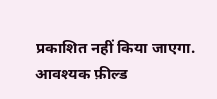प्रकाशित नहीं किया जाएगा. आवश्यक फ़ील्ड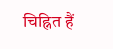चिह्नित हैं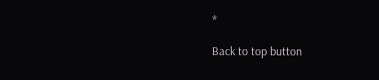*

Back to top button